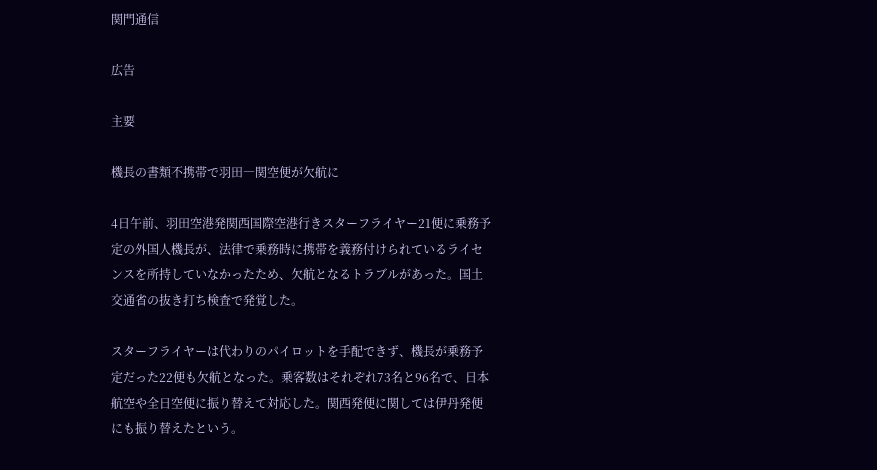関門通信

広告

主要

機長の書類不携帯で羽田―関空便が欠航に

4日午前、羽田空港発関西国際空港行きスターフライヤー21便に乗務予定の外国人機長が、法律で乗務時に携帯を義務付けられているライセンスを所持していなかったため、欠航となるトラブルがあった。国土交通省の抜き打ち検査で発覚した。

スターフライヤーは代わりのパイロットを手配できず、機長が乗務予定だった22便も欠航となった。乗客数はそれぞれ73名と96名で、日本航空や全日空便に振り替えて対応した。関西発便に関しては伊丹発便にも振り替えたという。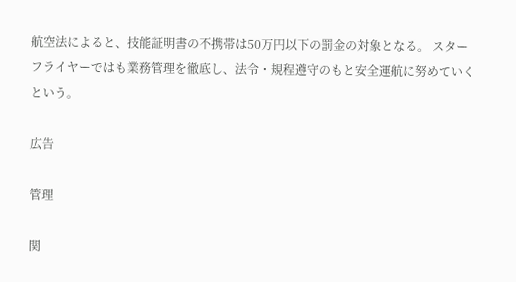航空法によると、技能証明書の不携帯は50万円以下の罰金の対象となる。 スターフライヤーではも業務管理を徹底し、法令・規程遵守のもと安全運航に努めていくという。

広告

管理

関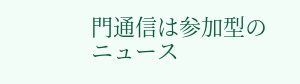門通信は参加型のニュース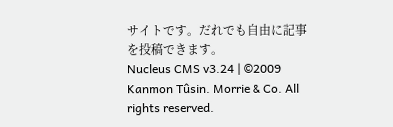サイトです。だれでも自由に記事を投稿できます。
Nucleus CMS v3.24 | ©2009 Kanmon Tûsin. Morrie & Co. All rights reserved.